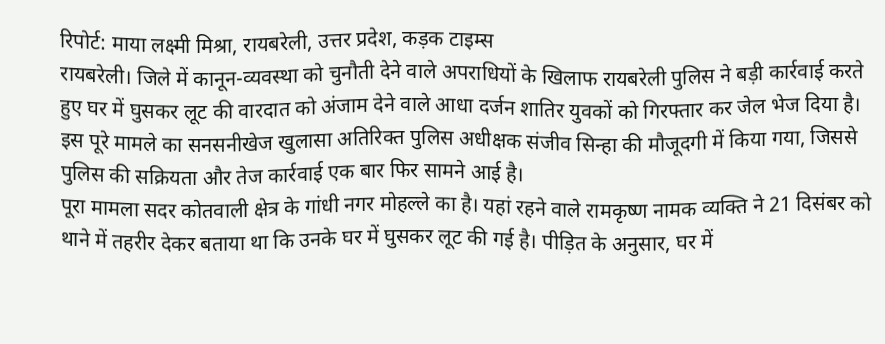रिपोर्ट: माया लक्ष्मी मिश्रा, रायबरेली, उत्तर प्रदेश, कड़क टाइम्स
रायबरेली। जिले में कानून-व्यवस्था को चुनौती देने वाले अपराधियों के खिलाफ रायबरेली पुलिस ने बड़ी कार्रवाई करते हुए घर में घुसकर लूट की वारदात को अंजाम देने वाले आधा दर्जन शातिर युवकों को गिरफ्तार कर जेल भेज दिया है। इस पूरे मामले का सनसनीखेज खुलासा अतिरिक्त पुलिस अधीक्षक संजीव सिन्हा की मौजूदगी में किया गया, जिससे पुलिस की सक्रियता और तेज कार्रवाई एक बार फिर सामने आई है।
पूरा मामला सदर कोतवाली क्षेत्र के गांधी नगर मोहल्ले का है। यहां रहने वाले रामकृष्ण नामक व्यक्ति ने 21 दिसंबर को थाने में तहरीर देकर बताया था कि उनके घर में घुसकर लूट की गई है। पीड़ित के अनुसार, घर में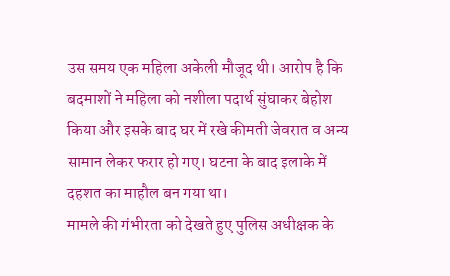उस समय एक महिला अकेली मौजूद थी। आरोप है कि बदमाशों ने महिला को नशीला पदार्थ सुंघाकर बेहोश किया और इसके बाद घर में रखे कीमती जेवरात व अन्य सामान लेकर फरार हो गए। घटना के बाद इलाके में दहशत का माहौल बन गया था।
मामले की गंभीरता को देखते हुए पुलिस अधीक्षक के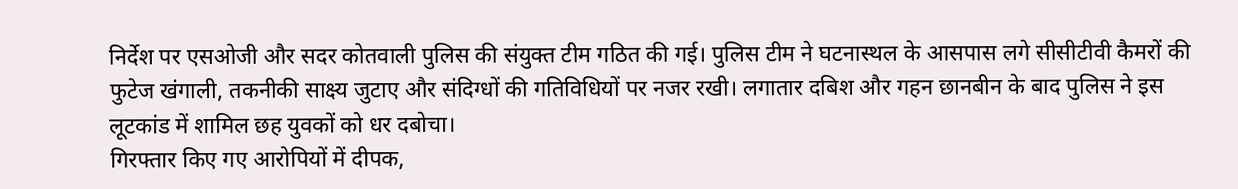निर्देश पर एसओजी और सदर कोतवाली पुलिस की संयुक्त टीम गठित की गई। पुलिस टीम ने घटनास्थल के आसपास लगे सीसीटीवी कैमरों की फुटेज खंगाली, तकनीकी साक्ष्य जुटाए और संदिग्धों की गतिविधियों पर नजर रखी। लगातार दबिश और गहन छानबीन के बाद पुलिस ने इस लूटकांड में शामिल छह युवकों को धर दबोचा।
गिरफ्तार किए गए आरोपियों में दीपक,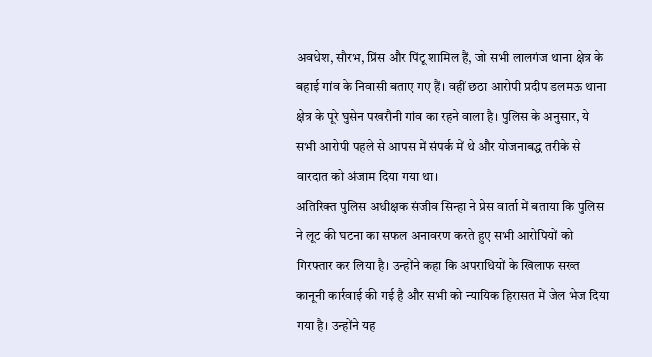अवधेश, सौरभ, प्रिंस और पिंटू शामिल हैं, जो सभी लालगंज थाना क्षेत्र के बहाई गांव के निवासी बताए गए हैं। वहीं छठा आरोपी प्रदीप डलमऊ थाना क्षेत्र के पूरे घुसेन पखरौनी गांव का रहने वाला है। पुलिस के अनुसार, ये सभी आरोपी पहले से आपस में संपर्क में थे और योजनाबद्ध तरीके से वारदात को अंजाम दिया गया था।
अतिरिक्त पुलिस अधीक्षक संजीव सिन्हा ने प्रेस वार्ता में बताया कि पुलिस ने लूट की घटना का सफल अनावरण करते हुए सभी आरोपियों को गिरफ्तार कर लिया है। उन्होंने कहा कि अपराधियों के खिलाफ सख्त कानूनी कार्रवाई की गई है और सभी को न्यायिक हिरासत में जेल भेज दिया गया है। उन्होंने यह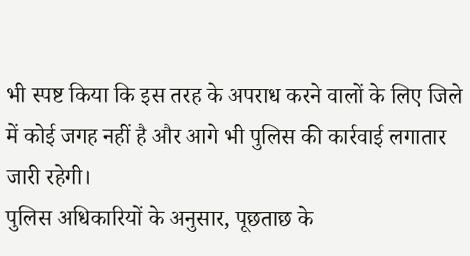भी स्पष्ट किया कि इस तरह के अपराध करने वालों के लिए जिले में कोई जगह नहीं है और आगे भी पुलिस की कार्रवाई लगातार जारी रहेगी।
पुलिस अधिकारियों के अनुसार, पूछताछ के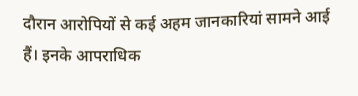दौरान आरोपियों से कई अहम जानकारियां सामने आई हैं। इनके आपराधिक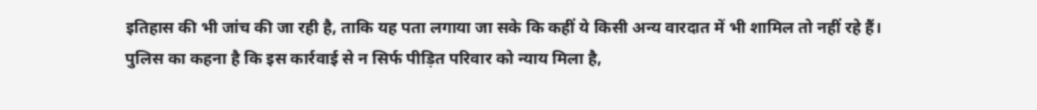इतिहास की भी जांच की जा रही है, ताकि यह पता लगाया जा सके कि कहीं ये किसी अन्य वारदात में भी शामिल तो नहीं रहे हैं। पुलिस का कहना है कि इस कार्रवाई से न सिर्फ पीड़ित परिवार को न्याय मिला है,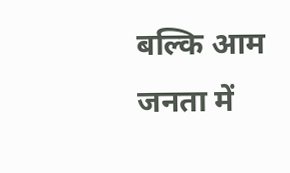बल्कि आम जनता में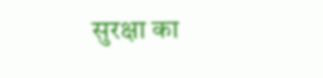सुरक्षा का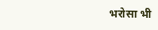भरोसा भी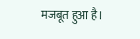मजबूत हुआ है।